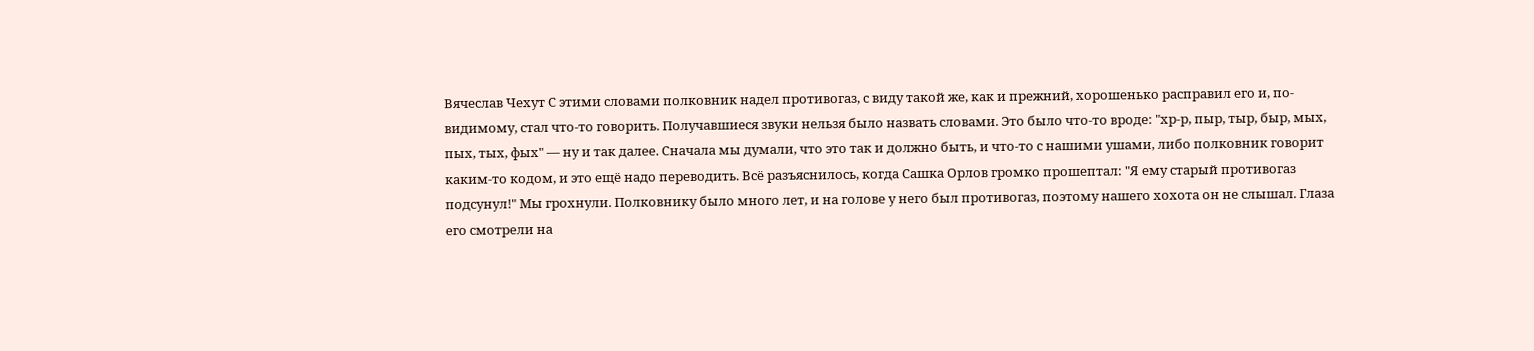Вячеслав Чехут С этими словами полковник надел противогаз, с виду такой же, как и прежний, хорошенько расправил его и, по-видимому, стал что-то говорить. Получавшиеся звуки нельзя было назвать словами. Это было что-то вроде: "хр-р, пыр, тыр, быр, мых, пых, тых, фых" — ну и так далее. Сначала мы думали, что это так и должно быть, и что-то с нашими ушами, либо полковник говорит каким-то кодом, и это ещё надо переводить. Всё разъяснилось, когда Сашка Орлов громко прошептал: "Я ему старый противогаз подсунул!" Мы грохнули. Полковнику было много лет, и на голове у него был противогаз, поэтому нашего хохота он не слышал. Глаза его смотрели на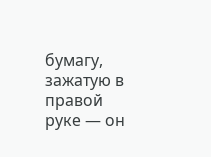бумагу, зажатую в правой руке — он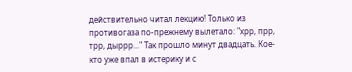действительно читал лекцию! Только из противогаза по-прежнему вылетало: "хрр, прр, трр, дыррр..." Так прошло минут двадцать. Кое-кто уже впал в истерику и с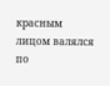красным лицом валялся по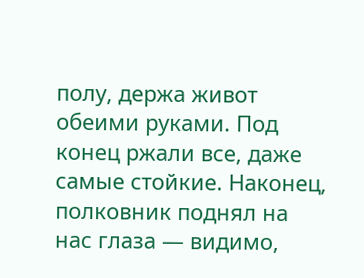полу, держа живот обеими руками. Под конец ржали все, даже самые стойкие. Наконец, полковник поднял на нас глаза — видимо,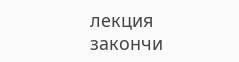лекция закончи